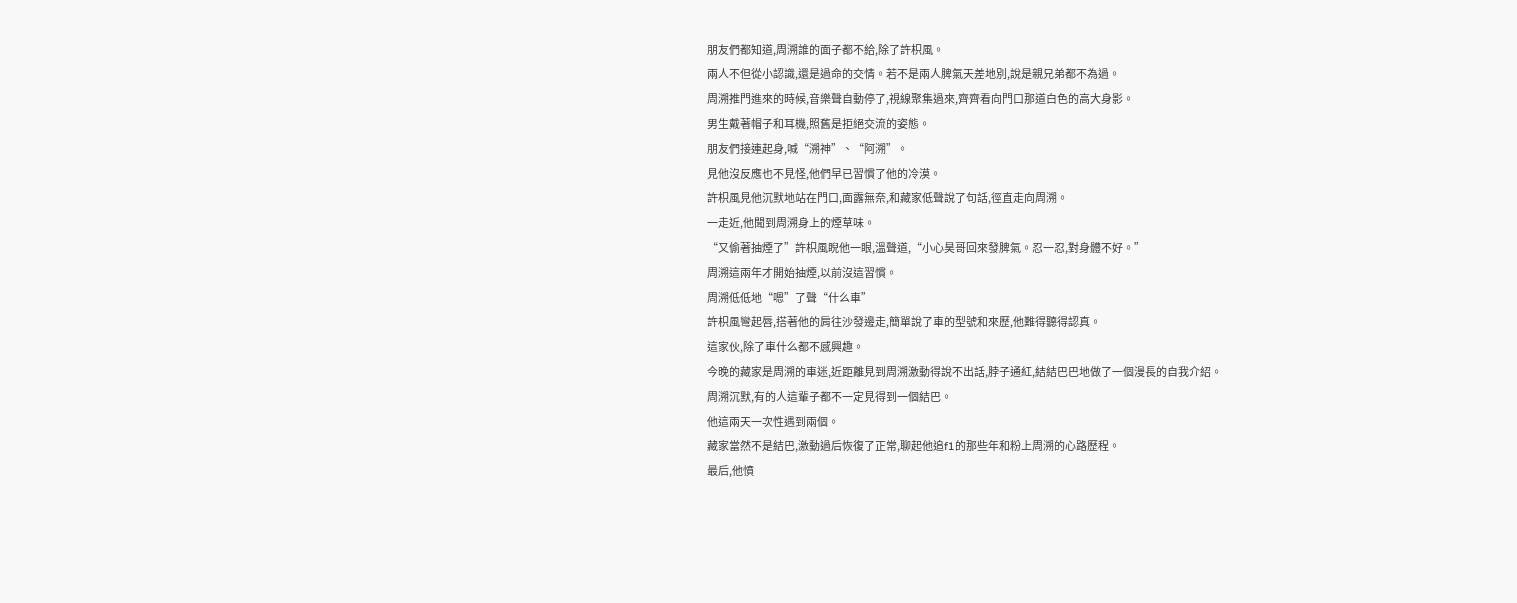朋友們都知道,周溯誰的面子都不給,除了許枳風。
兩人不但從小認識,還是過命的交情。若不是兩人脾氣天差地別,說是親兄弟都不為過。
周溯推門進來的時候,音樂聲自動停了,視線聚集過來,齊齊看向門口那道白色的高大身影。
男生戴著帽子和耳機,照舊是拒絕交流的姿態。
朋友們接連起身,喊“溯神”、“阿溯”。
見他沒反應也不見怪,他們早已習慣了他的冷漠。
許枳風見他沉默地站在門口,面露無奈,和藏家低聲說了句話,徑直走向周溯。
一走近,他聞到周溯身上的煙草味。
“又偷著抽煙了”許枳風睨他一眼,溫聲道,“小心昊哥回來發脾氣。忍一忍,對身體不好。”
周溯這兩年才開始抽煙,以前沒這習慣。
周溯低低地“嗯”了聲“什么車”
許枳風彎起唇,搭著他的肩往沙發邊走,簡單說了車的型號和來歷,他難得聽得認真。
這家伙,除了車什么都不感興趣。
今晚的藏家是周溯的車迷,近距離見到周溯激動得說不出話,脖子通紅,結結巴巴地做了一個漫長的自我介紹。
周溯沉默,有的人這輩子都不一定見得到一個結巴。
他這兩天一次性遇到兩個。
藏家當然不是結巴,激動過后恢復了正常,聊起他追f1的那些年和粉上周溯的心路歷程。
最后,他憤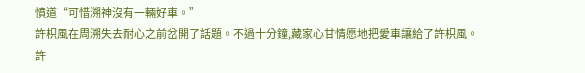憤道“可惜溯神沒有一輛好車。”
許枳風在周溯失去耐心之前岔開了話題。不過十分鐘,藏家心甘情愿地把愛車讓給了許枳風。
許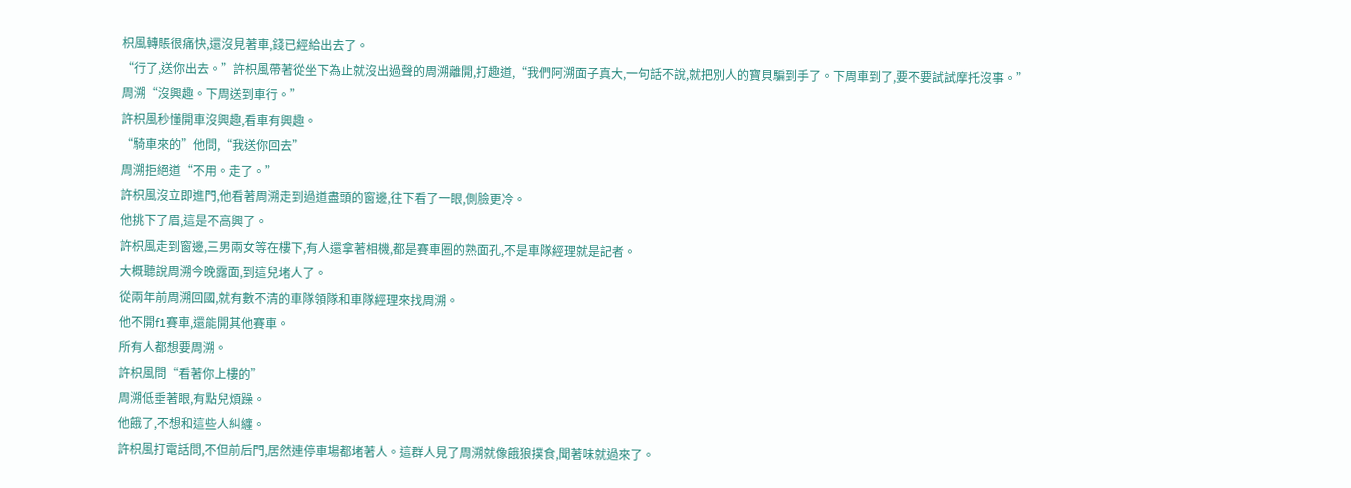枳風轉賬很痛快,還沒見著車,錢已經給出去了。
“行了,送你出去。”許枳風帶著從坐下為止就沒出過聲的周溯離開,打趣道,“我們阿溯面子真大,一句話不說,就把別人的寶貝騙到手了。下周車到了,要不要試試摩托沒事。”
周溯“沒興趣。下周送到車行。”
許枳風秒懂開車沒興趣,看車有興趣。
“騎車來的”他問,“我送你回去”
周溯拒絕道“不用。走了。”
許枳風沒立即進門,他看著周溯走到過道盡頭的窗邊,往下看了一眼,側臉更冷。
他挑下了眉,這是不高興了。
許枳風走到窗邊,三男兩女等在樓下,有人還拿著相機,都是賽車圈的熟面孔,不是車隊經理就是記者。
大概聽說周溯今晚露面,到這兒堵人了。
從兩年前周溯回國,就有數不清的車隊領隊和車隊經理來找周溯。
他不開f1賽車,還能開其他賽車。
所有人都想要周溯。
許枳風問“看著你上樓的”
周溯低垂著眼,有點兒煩躁。
他餓了,不想和這些人糾纏。
許枳風打電話問,不但前后門,居然連停車場都堵著人。這群人見了周溯就像餓狼撲食,聞著味就過來了。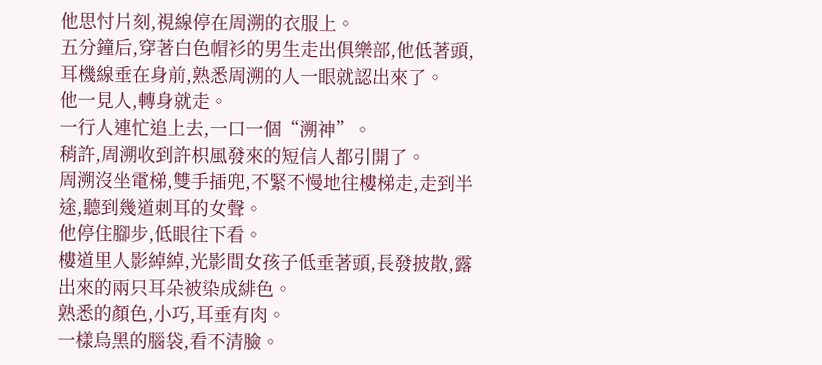他思忖片刻,視線停在周溯的衣服上。
五分鐘后,穿著白色帽衫的男生走出俱樂部,他低著頭,耳機線垂在身前,熟悉周溯的人一眼就認出來了。
他一見人,轉身就走。
一行人連忙追上去,一口一個“溯神”。
稍許,周溯收到許枳風發來的短信人都引開了。
周溯沒坐電梯,雙手插兜,不緊不慢地往樓梯走,走到半途,聽到幾道刺耳的女聲。
他停住腳步,低眼往下看。
樓道里人影綽綽,光影間女孩子低垂著頭,長發披散,露出來的兩只耳朵被染成緋色。
熟悉的顏色,小巧,耳垂有肉。
一樣烏黑的腦袋,看不清臉。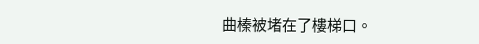曲榛被堵在了樓梯口。